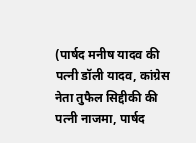(पार्षद मनीष यादव की पत्नी डॉली यादव, कांग्रेस नेता तुफैल सिद्दीकी की पत्नी नाजमा, पार्षद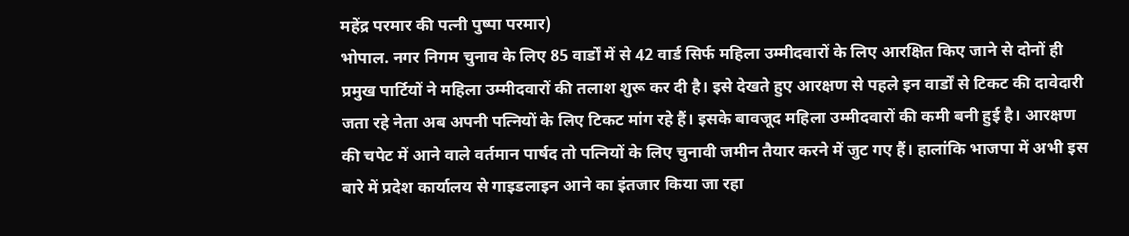महेंद्र परमार की पत्नी पुष्पा परमार)
भोपाल. नगर निगम चुनाव के लिए 85 वार्डों में से 42 वार्ड सिर्फ महिला उम्मीदवारों के लिए आरक्षित किए जाने से दोनों ही प्रमुख पार्टियों ने महिला उम्मीदवारों की तलाश शुरू कर दी है। इसे देखते हुए आरक्षण से पहले इन वार्डों से टिकट की दावेदारी जता रहे नेता अब अपनी पत्नियों के लिए टिकट मांग रहे हैं। इसके बावजूद महिला उम्मीदवारों की कमी बनी हुई है। आरक्षण की चपेट में आने वाले वर्तमान पार्षद तो पत्नियों के लिए चुनावी जमीन तैयार करने में जुट गए हैं। हालांकि भाजपा में अभी इस बारे में प्रदेश कार्यालय से गाइडलाइन आने का इंतजार किया जा रहा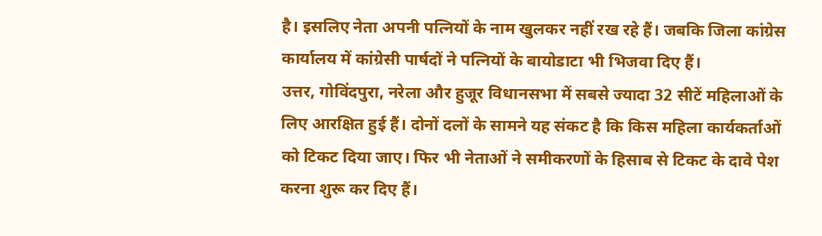है। इसलिए नेता अपनी पत्नियों के नाम खुलकर नहीं रख रहे हैं। जबकि जिला कांग्रेस कार्यालय में कांग्रेसी पार्षदों ने पत्नियों के बायोडाटा भी भिजवा दिए हैं।
उत्तर, गोविंदपुरा, नरेला और हुजूर विधानसभा में सबसे ज्यादा 32 सीटें महिलाओं के लिए आरक्षित हुई हैं। दोनों दलों के सामने यह संकट है कि किस महिला कार्यकर्ताओं को टिकट दिया जाए। फिर भी नेताओं ने समीकरणों के हिसाब से टिकट के दावे पेश करना शुरू कर दिए हैं।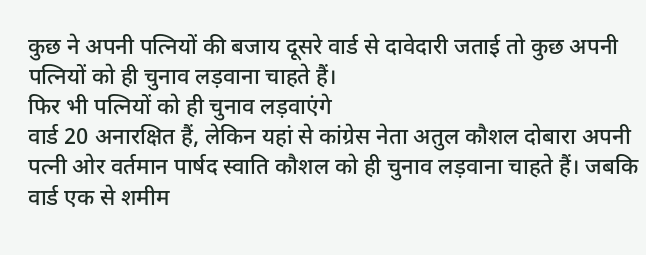कुछ ने अपनी पत्नियों की बजाय दूसरे वार्ड से दावेदारी जताई तो कुछ अपनी पत्नियों को ही चुनाव लड़वाना चाहते हैं।
फिर भी पत्नियों को ही चुनाव लड़वाएंगे
वार्ड 20 अनारक्षित हैं, लेकिन यहां से कांग्रेस नेता अतुल कौशल दोबारा अपनी पत्नी ओर वर्तमान पार्षद स्वाति कौशल को ही चुनाव लड़वाना चाहते हैं। जबकि वार्ड एक से शमीम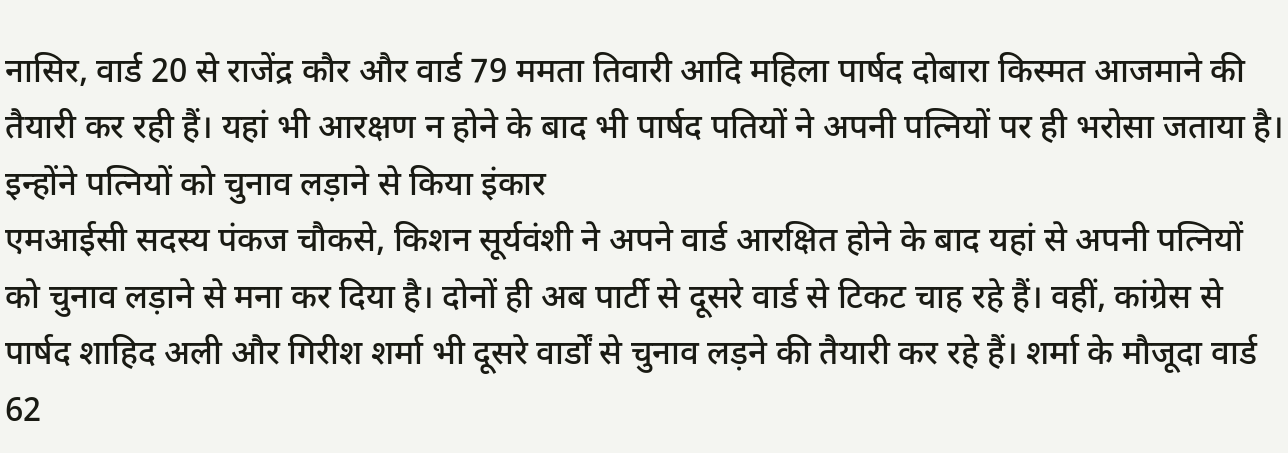नासिर, वार्ड 20 से राजेंद्र कौर और वार्ड 79 ममता तिवारी आदि महिला पार्षद दोबारा किस्मत आजमाने की तैयारी कर रही हैं। यहां भी आरक्षण न होने के बाद भी पार्षद पतियों ने अपनी पत्नियों पर ही भरोसा जताया है।
इन्होंने पत्नियों को चुनाव लड़ाने से किया इंकार
एमआईसी सदस्य पंकज चौकसे, किशन सूर्यवंशी ने अपने वार्ड आरक्षित होने के बाद यहां से अपनी पत्नियों को चुनाव लड़ाने से मना कर दिया है। दोनों ही अब पार्टी से दूसरे वार्ड से टिकट चाह रहे हैं। वहीं, कांग्रेस से पार्षद शाहिद अली और गिरीश शर्मा भी दूसरे वार्डों से चुनाव लड़ने की तैयारी कर रहे हैं। शर्मा के मौजूदा वार्ड 62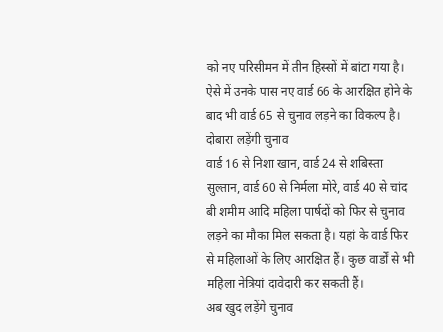को नए परिसीमन में तीन हिस्सों में बांटा गया है। ऐसे में उनके पास नए वार्ड 66 के आरक्षित होने के बाद भी वार्ड 65 से चुनाव लड़ने का विकल्प है।
दोबारा लड़ेंगी चुनाव
वार्ड 16 से निशा खान, वार्ड 24 से शबिस्ता सुल्तान, वार्ड 60 से निर्मला मोरे, वार्ड 40 से चांद बी शमीम आदि महिला पार्षदों को फिर से चुनाव लड़ने का मौका मिल सकता है। यहां के वार्ड फिर से महिलाओं के लिए आरक्षित हैं। कुछ वार्डों से भी महिला नेत्रियां दावेदारी कर सकती हैं।
अब खुद लड़ेंगे चुनाव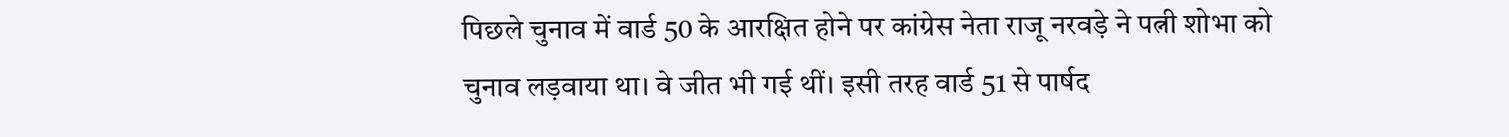पिछले चुनाव में वार्ड 50 के आरक्षित होने पर कांग्रेस नेता राजू नरवड़े ने पत्नी शोभा को चुनाव लड़वाया था। वे जीत भी गई थीं। इसी तरह वार्ड 51 से पार्षद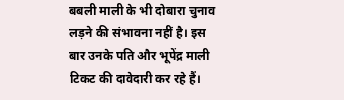बबली माली के भी दोबारा चुनाव लड़ने की संभावना नहीं है। इस बार उनके पति और भूपेंद्र माली टिकट की दावेदारी कर रहे हैं।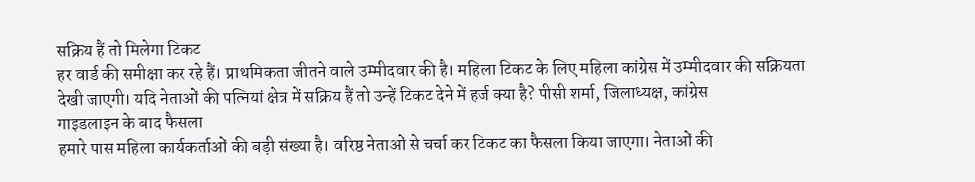सक्रिय हैं तो मिलेगा टिकट
हर वार्ड की समीक्षा कर रहे हैं। प्राथमिकता जीतने वाले उम्मीदवार की है। महिला टिकट के लिए महिला कांग्रेस में उम्मीदवार की सक्रियता देखी जाएगी। यदि नेताओं की पत्नियां क्षेत्र में सक्रिय हैं तो उन्हें टिकट देने में हर्ज क्या है? पीसी शर्मा, जिलाध्यक्ष, कांग्रेस
गाइडलाइन के बाद फैसला
हमारे पास महिला कार्यकर्ताओं की बड़ी संख्या है। वरिष्ठ नेताओं से चर्चा कर टिकट का फैसला किया जाएगा। नेताओं की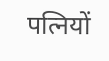पत्नियों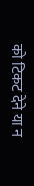को टिकट देने या न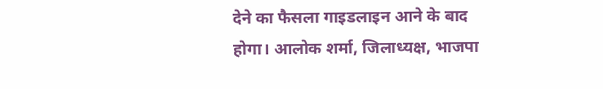देने का फैसला गाइडलाइन आने के बाद होगा। आलोक शर्मा, जिलाध्यक्ष, भाजपा